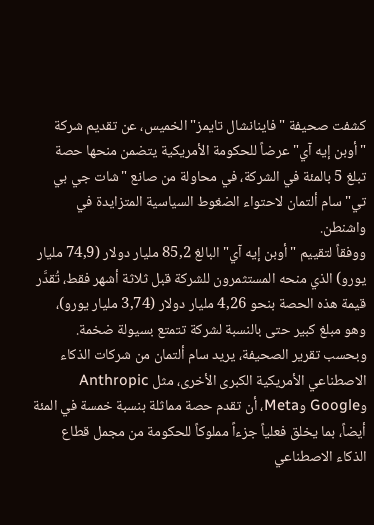كشفت صحيفة "فاينانشال تايمز" الخميس، عن تقديم شركة "أوبن إيه آي" عرضاً للحكومة الأمريكية يتضمن منحها حصة تبلغ 5 بالمئة في الشركة، في محاولة من صانع "شات جي بي تي" سام ألتمان لاحتواء الضغوط السياسية المتزايدة في واشنطن.
ووفقاً لتقييم "أوبن إيه آي" البالغ 85,2 مليار دولار (74,9 مليار يورو) الذي منحه المستثمرون للشركة قبل ثلاثة أشهر فقط، تُقدَّر قيمة هذه الحصة بنحو 4,26 مليار دولار (3,74 مليار يورو)، وهو مبلغ كبير حتى بالنسبة لشركة تتمتع بسيولة ضخمة.
وبحسب تقرير الصحيفة، يريد سام ألتمان من شركات الذكاء الاصطناعي الأمريكية الكبرى الأخرى، مثل Anthropic وGoogle وMeta، أن تقدم حصة مماثلة بنسبة خمسة في المئة أيضاً، بما يخلق فعلياً جزءاً مملوكاً للحكومة من مجمل قطاع الذكاء الاصطناعي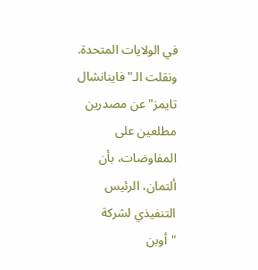في الولايات المتحدة.
ونقلت الـ"فاينانشال تايمز" عن مصدرين مطلعين على المفاوضات، بأن ألتمان، الرئيس التنفيذي لشركة "أوبن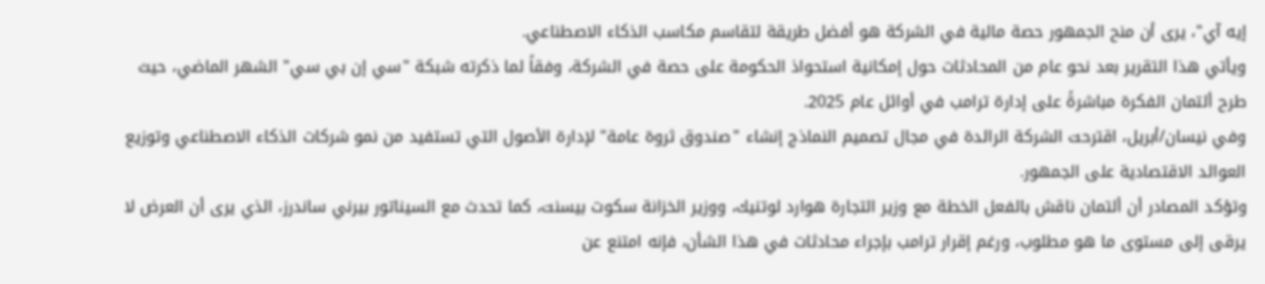إيه آي"، يرى أن منح الجمهور حصة مالية في الشركة هو أفضل طريقة لتقاسم مكاسب الذكاء الاصطناعي.
ويأتي هذا التقرير بعد نحو عام من المحادثات حول إمكانية استحواذ الحكومة على حصة في الشركة، وفقاً لما ذكرته شبكة "سي إن بي سي" الشهر الماضي، حيث طرح ألتمان الفكرة مباشرةً على إدارة ترامب في أوائل عام 2025.
وفي نيسان/أبريل، اقترحت الشركة الرائدة في مجال تصميم النماذج إنشاء "صندوق ثروة عامة" لإدارة الأصول التي تستفيد من نمو شركات الذكاء الاصطناعي وتوزيع العوائد الاقتصادية على الجمهور.
وتؤكد المصادر أن ألتمان ناقش بالفعل الخطة مع وزير التجارة هوارد لوتنيك، ووزير الخزانة سكوت بيسنت، كما تحدث مع السيناتور بيرني ساندرز، الذي يرى أن العرض لا يرقى إلى مستوى ما هو مطلوب، ورغم إقرار ترامب بإجراء محادثات في هذا الشأن، فإنه امتنع عن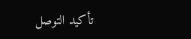تأكيد التوصل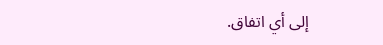إلى أي اتفاق.